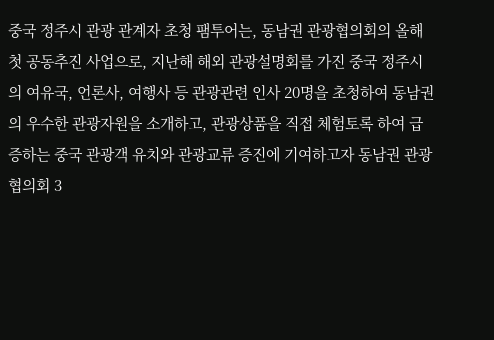중국 정주시 관광 관계자 초청 팸투어는, 동남권 관광협의회의 올해 첫 공동추진 사업으로, 지난해 해외 관광설명회를 가진 중국 정주시의 여유국, 언론사, 여행사 등 관광관련 인사 20명을 초청하여 동남권의 우수한 관광자원을 소개하고, 관광상품을 직접 체험토록 하여 급증하는 중국 관광객 유치와 관광교류 증진에 기여하고자 동남권 관광협의회 3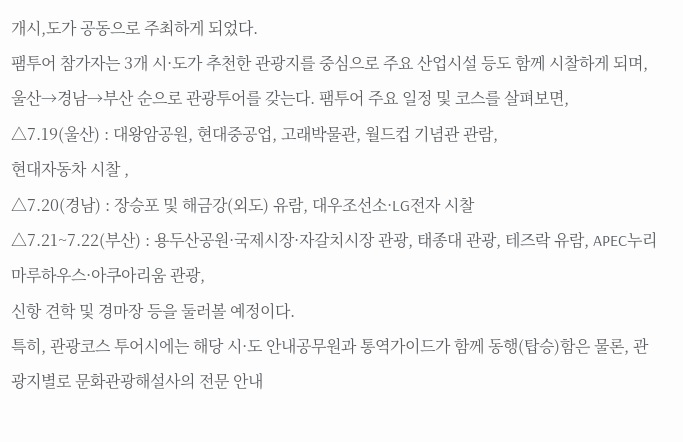개시,도가 공동으로 주최하게 되었다.
팸투어 참가자는 3개 시·도가 추천한 관광지를 중심으로 주요 산업시설 등도 함께 시찰하게 되며, 울산→경남→부산 순으로 관광투어를 갖는다. 팸투어 주요 일정 및 코스를 살펴보면,
△7.19(울산) : 대왕암공원, 현대중공업, 고래박물관, 월드컵 기념관 관람,
현대자동차 시찰 ,
△7.20(경남) : 장승포 및 해금강(외도) 유람, 대우조선소·LG전자 시찰
△7.21~7.22(부산) : 용두산공원·국제시장·자갈치시장 관광, 태종대 관광, 테즈락 유람, APEC누리마루하우스·아쿠아리움 관광,
신항 견학 및 경마장 등을 둘러볼 예정이다.
특히, 관광코스 투어시에는 해당 시·도 안내공무원과 통역가이드가 함께 동행(탑승)함은 물론, 관광지별로 문화관광해설사의 전문 안내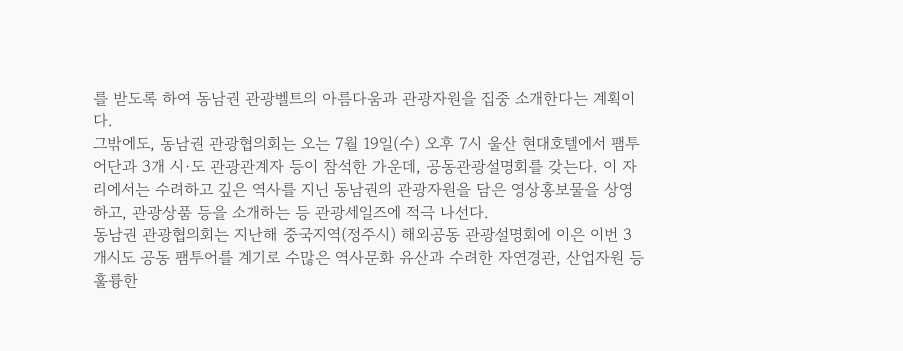를 받도록 하여 동남권 관광벨트의 아름다움과 관광자원을 집중 소개한다는 계획이다.
그밖에도, 동남권 관광협의회는 오는 7월 19일(수) 오후 7시 울산 현대호텔에서 팸투어단과 3개 시·도 관광관계자 등이 참석한 가운데, 공동관광설명회를 갖는다. 이 자리에서는 수려하고 깊은 역사를 지닌 동남권의 관광자원을 담은 영상홍보물을 상영하고, 관광상품 등을 소개하는 등 관광세일즈에 적극 나선다.
동남권 관광협의회는 지난해 중국지역(정주시) 해외공동 관광설명회에 이은 이번 3개시도 공동 팸투어를 계기로 수많은 역사문화 유산과 수려한 자연경관, 산업자원 등 훌륭한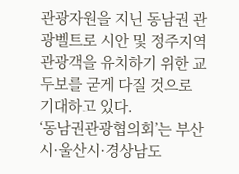관광자원을 지닌 동남권 관광벨트로 시안 및 정주지역 관광객을 유치하기 위한 교두보를 굳게 다질 것으로 기대하고 있다.
‘동남권관광협의회’는 부산시·울산시·경상남도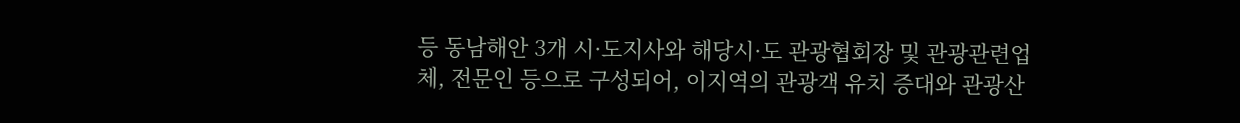등 동남해안 3개 시·도지사와 해당시·도 관광협회장 및 관광관련업체, 전문인 등으로 구성되어, 이지역의 관광객 유치 증대와 관광산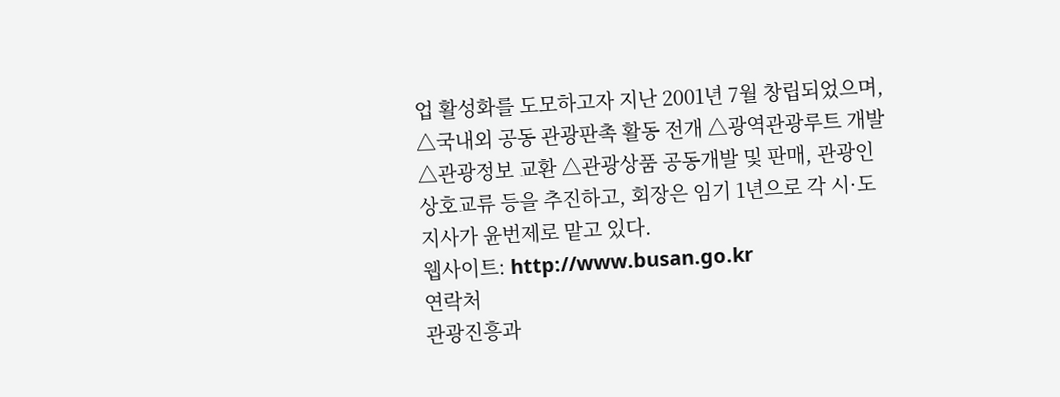업 활성화를 도모하고자 지난 2001년 7월 창립되었으며, △국내외 공동 관광판촉 활동 전개 △광역관광루트 개발 △관광정보 교환 △관광상품 공동개발 및 판매, 관광인 상호교류 등을 추진하고, 회장은 임기 1년으로 각 시·도지사가 윤번제로 맡고 있다.
웹사이트: http://www.busan.go.kr
연락처
관광진흥과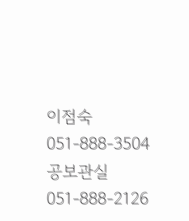이점숙 051-888-3504
공보관실 051-888-2126